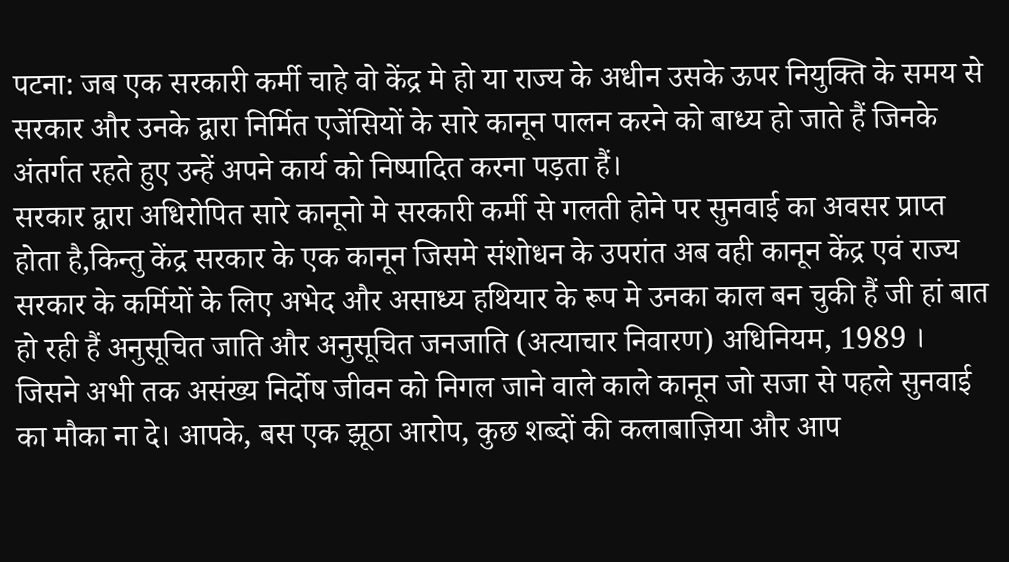पटना: जब एक सरकारी कर्मी चाहे वो केंद्र मे हो या राज्य के अधीन उसके ऊपर नियुक्ति के समय से सरकार और उनके द्वारा निर्मित एजेंसियों के सारे कानून पालन करने को बाध्य हो जाते हैं जिनके अंतर्गत रहते हुए उन्हें अपने कार्य को निष्पादित करना पड़ता हैं।
सरकार द्वारा अधिरोपित सारे कानूनो मे सरकारी कर्मी से गलती होने पर सुनवाई का अवसर प्राप्त होता है,किन्तु केंद्र सरकार के एक कानून जिसमे संशोधन के उपरांत अब वही कानून केंद्र एवं राज्य सरकार के कर्मियों के लिए अभेद और असाध्य हथियार के रूप मे उनका काल बन चुकी हैं जी हां बात हो रही हैं अनुसूचित जाति और अनुसूचित जनजाति (अत्याचार निवारण) अधिनियम, 1989 ।
जिसने अभी तक असंख्य निर्दोष जीवन को निगल जाने वाले काले कानून जो सजा से पहले सुनवाई का मौका ना दे। आपके, बस एक झूठा आरोप, कुछ शब्दों की कलाबाज़िया और आप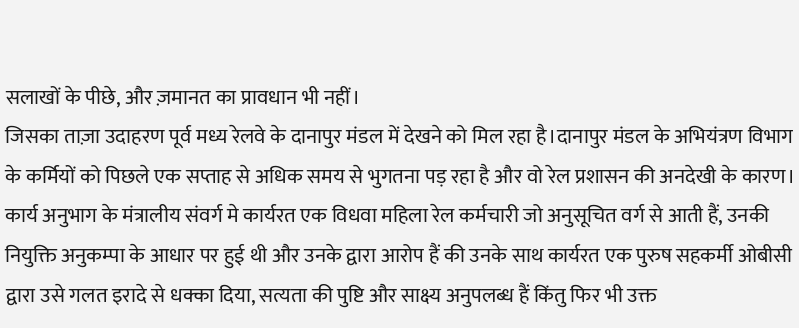सलाखों के पीछे, और ज़मानत का प्रावधान भी नहीं।
जिसका ताज़ा उदाहरण पूर्व मध्य रेलवे के दानापुर मंडल में देखने को मिल रहा है।दानापुर मंडल के अभियंत्रण विभाग के कर्मियों को पिछले एक सप्ताह से अधिक समय से भुगतना पड़ रहा है और वो रेल प्रशासन की अनदेखी के कारण।
कार्य अनुभाग के मंत्रालीय संवर्ग मे कार्यरत एक विधवा महिला रेल कर्मचारी जो अनुसूचित वर्ग से आती हैं, उनकी नियुक्ति अनुकम्पा के आधार पर हुई थी और उनके द्वारा आरोप हैं की उनके साथ कार्यरत एक पुरुष सहकर्मी ओबीसी द्वारा उसे गलत इरादे से धक्का दिया, सत्यता की पुष्टि और साक्ष्य अनुपलब्ध हैं किंतु फिर भी उक्त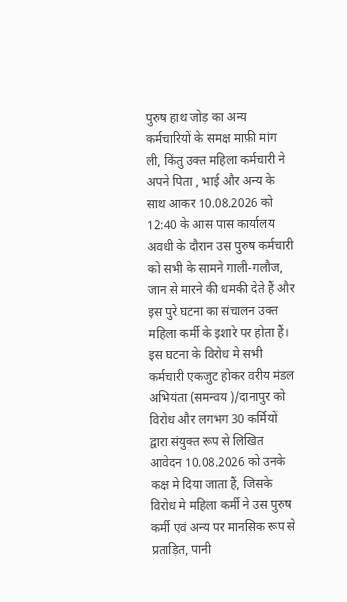पुरुष हाथ जोड़ का अन्य कर्मचारियों के समक्ष माफ़ी मांग ली, किंतु उक्त महिला कर्मचारी ने अपने पिता , भाई और अन्य के साथ आकर 10.08.2026 को 12:40 के आस पास कार्यालय अवधी के दौरान उस पुरुष कर्मचारी को सभी के सामने गाली-गलौज, जान से मारने की धमकी देते हैं और इस पुरे घटना का संचालन उक्त महिला कर्मी के इशारे पर होता हैं।
इस घटना के विरोध मे सभी कर्मचारी एकजुट होकर वरीय मंडल अभियंता (समन्वय )/दानापुर को विरोध और लगभग 30 कर्मियों द्वारा संयुक्त रूप से लिखित आवेदन 10.08.2026 को उनके कक्ष मे दिया जाता हैं, जिसके विरोध मे महिला कर्मी ने उस पुरुष कर्मी एवं अन्य पर मानसिक रूप से प्रताड़ित, पानी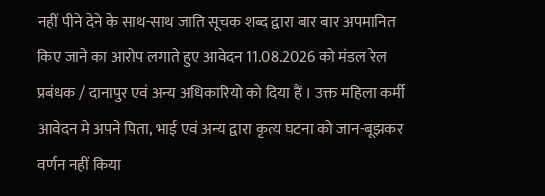नहीं पीने देने के साथ-साथ जाति सूचक शब्द द्वारा बार बार अपमानित किए जाने का आरोप लगाते हुए आवेदन 11.08.2026 को मंडल रेल प्रबंधक / दानापुर एवं अन्य अधिकारियो को दिया हैं । उक्त महिला कर्मी आवेदन मे अपने पिता, भाई एवं अन्य द्वारा कृत्य घटना को जान-बूझकर वर्णन नहीं किया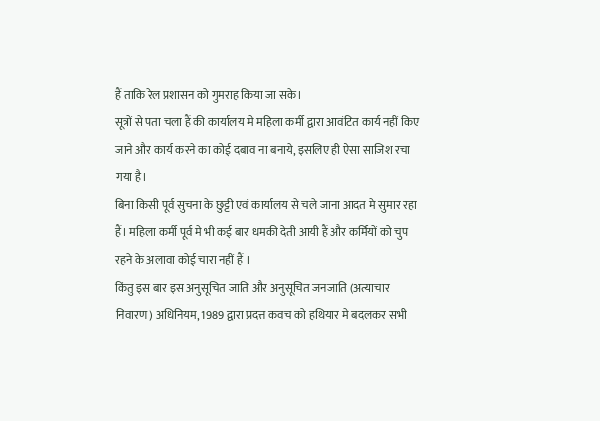हैं ताकि रेल प्रशासन को गुमराह किया जा सके।
सूत्रों से पता चला हैं की कार्यालय मे महिला कर्मी द्वारा आवंटित कार्य नहीं किए जाने और कार्य करने का कोई दबाव ना बनाये, इसलिए ही ऐसा साजिश रचा गया है।
बिना किसी पूर्व सुचना के छुट्टी एवं कार्यालय से चले जाना आदत मे सुमार रहा हैं। महिला कर्मी पूर्व मे भी कई बार धमकी देती आयी हैं और कर्मियों को चुप रहने के अलावा कोई चारा नहीं हैं ।
किंतु इस बार इस अनुसूचित जाति और अनुसूचित जनजाति (अत्याचार निवारण) अधिनियम, 1989 द्वारा प्रदत्त कवच को हथियार मे बदलकर सभी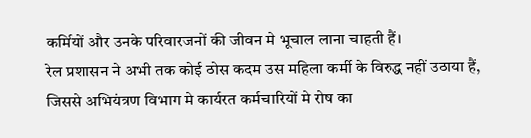कर्मियों और उनके परिवारजनों की जीवन मे भूचाल लाना चाहती हैं।
रेल प्रशासन ने अभी तक कोई ठोस कदम उस महिला कर्मी के विरुद्ध नहीं उठाया हैं, जिससे अभियंत्रण विभाग मे कार्यरत कर्मचारियों मे रोष का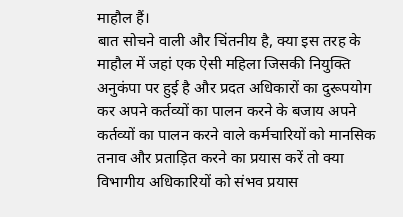माहौल हैं।
बात सोचने वाली और चिंतनीय है, क्या इस तरह के माहौल में जहां एक ऐसी महिला जिसकी नियुक्ति अनुकंपा पर हुई है और प्रदत अधिकारों का दुरूपयोग कर अपने कर्तव्यों का पालन करने के बजाय अपने कर्तव्यों का पालन करने वाले कर्मचारियों को मानसिक तनाव और प्रताड़ित करने का प्रयास करें तो क्या विभागीय अधिकारियों को संभव प्रयास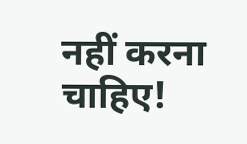नहीं करना चाहिए!